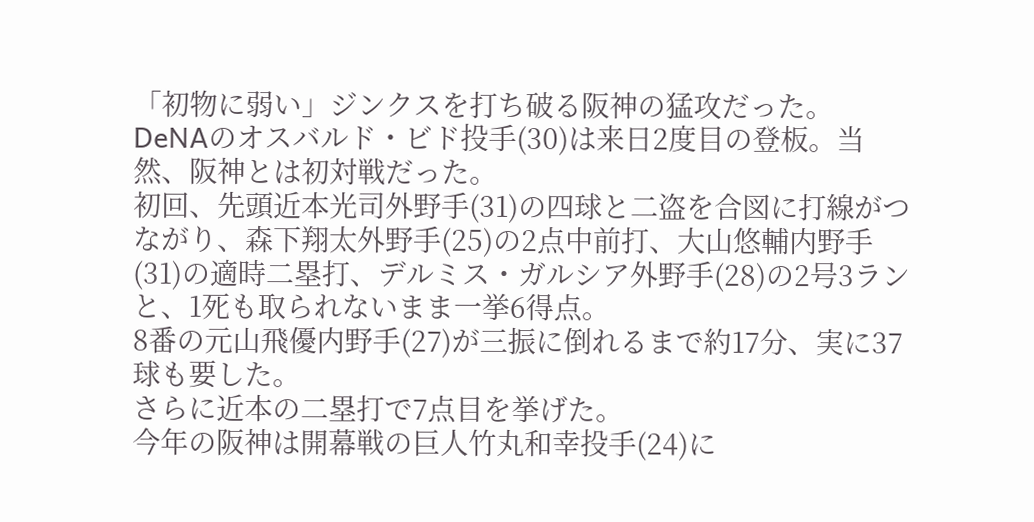「初物に弱い」ジンクスを打ち破る阪神の猛攻だった。
DeNAのオスバルド・ビド投手(30)は来日2度目の登板。当然、阪神とは初対戦だった。
初回、先頭近本光司外野手(31)の四球と二盗を合図に打線がつながり、森下翔太外野手(25)の2点中前打、大山悠輔内野手(31)の適時二塁打、デルミス・ガルシア外野手(28)の2号3ランと、1死も取られないまま一挙6得点。
8番の元山飛優内野手(27)が三振に倒れるまで約17分、実に37球も要した。
さらに近本の二塁打で7点目を挙げた。
今年の阪神は開幕戦の巨人竹丸和幸投手(24)に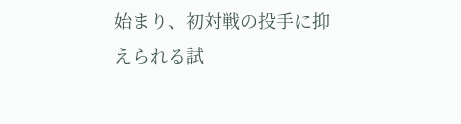始まり、初対戦の投手に抑えられる試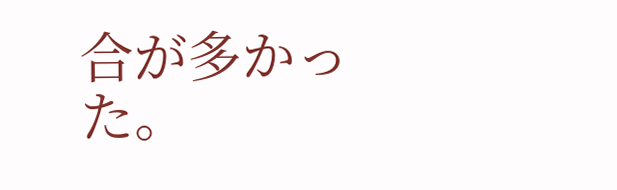合が多かった。